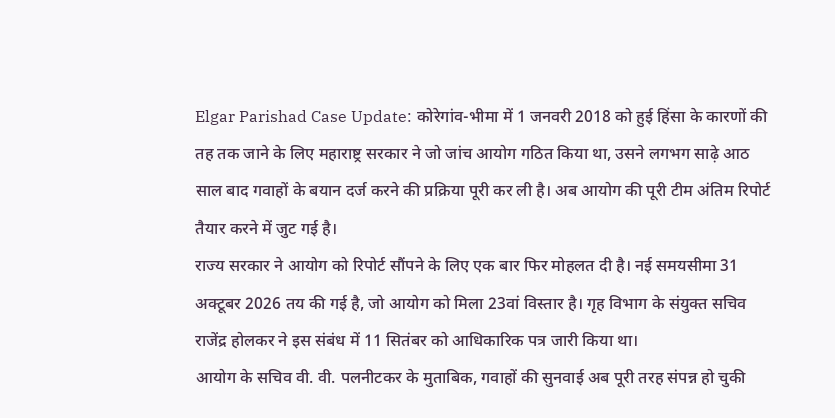Elgar Parishad Case Update: कोरेगांव-भीमा में 1 जनवरी 2018 को हुई हिंसा के कारणों की तह तक जाने के लिए महाराष्ट्र सरकार ने जो जांच आयोग गठित किया था, उसने लगभग साढ़े आठ साल बाद गवाहों के बयान दर्ज करने की प्रक्रिया पूरी कर ली है। अब आयोग की पूरी टीम अंतिम रिपोर्ट तैयार करने में जुट गई है।
राज्य सरकार ने आयोग को रिपोर्ट सौंपने के लिए एक बार फिर मोहलत दी है। नई समयसीमा 31 अक्टूबर 2026 तय की गई है, जो आयोग को मिला 23वां विस्तार है। गृह विभाग के संयुक्त सचिव राजेंद्र होलकर ने इस संबंध में 11 सितंबर को आधिकारिक पत्र जारी किया था।
आयोग के सचिव वी. वी. पलनीटकर के मुताबिक, गवाहों की सुनवाई अब पूरी तरह संपन्न हो चुकी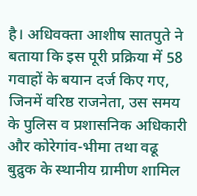है। अधिवक्ता आशीष सातपुते ने बताया कि इस पूरी प्रक्रिया में 58 गवाहों के बयान दर्ज किए गए, जिनमें वरिष्ठ राजनेता, उस समय के पुलिस व प्रशासनिक अधिकारी और कोरेगांव-भीमा तथा वढू बुद्रुक के स्थानीय ग्रामीण शामिल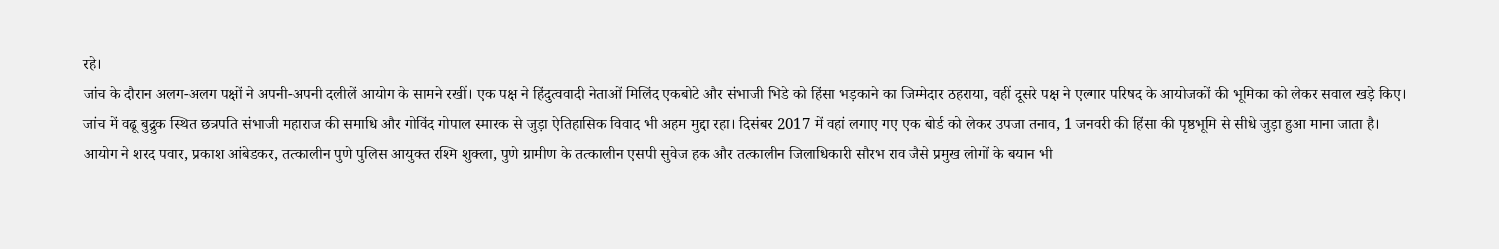रहे।
जांच के दौरान अलग-अलग पक्षों ने अपनी-अपनी दलीलें आयोग के सामने रखीं। एक पक्ष ने हिंदुत्ववादी नेताओं मिलिंद एकबोटे और संभाजी भिडे को हिंसा भड़काने का जिम्मेदार ठहराया, वहीं दूसरे पक्ष ने एल्गार परिषद के आयोजकों की भूमिका को लेकर सवाल खड़े किए।
जांच में वढू बुद्रुक स्थित छत्रपति संभाजी महाराज की समाधि और गोविंद गोपाल स्मारक से जुड़ा ऐतिहासिक विवाद भी अहम मुद्दा रहा। दिसंबर 2017 में वहां लगाए गए एक बोर्ड को लेकर उपजा तनाव, 1 जनवरी की हिंसा की पृष्ठभूमि से सीधे जुड़ा हुआ माना जाता है।
आयोग ने शरद पवार, प्रकाश आंबेडकर, तत्कालीन पुणे पुलिस आयुक्त रश्मि शुक्ला, पुणे ग्रामीण के तत्कालीन एसपी सुवेज हक और तत्कालीन जिलाधिकारी सौरभ राव जैसे प्रमुख लोगों के बयान भी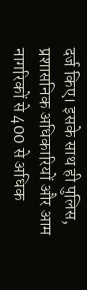दर्ज किए। इसके साथ ही पुलिस, प्रशासनिक अधिकारियों और आम नागरिकों से 400 से अधिक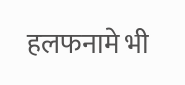हलफनामे भी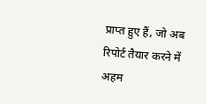प्राप्त हुए हैं, जो अब रिपोर्ट तैयार करने में अहम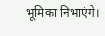भूमिका निभाएंगे।